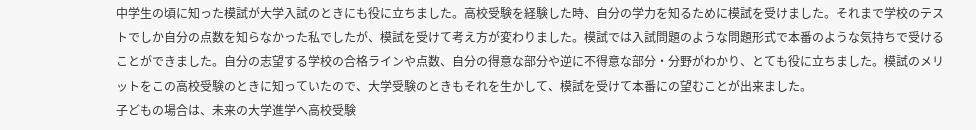中学生の頃に知った模試が大学入試のときにも役に立ちました。高校受験を経験した時、自分の学力を知るために模試を受けました。それまで学校のテストでしか自分の点数を知らなかった私でしたが、模試を受けて考え方が変わりました。模試では入試問題のような問題形式で本番のような気持ちで受けることができました。自分の志望する学校の合格ラインや点数、自分の得意な部分や逆に不得意な部分・分野がわかり、とても役に立ちました。模試のメリットをこの高校受験のときに知っていたので、大学受験のときもそれを生かして、模試を受けて本番にの望むことが出来ました。
子どもの場合は、未来の大学進学へ高校受験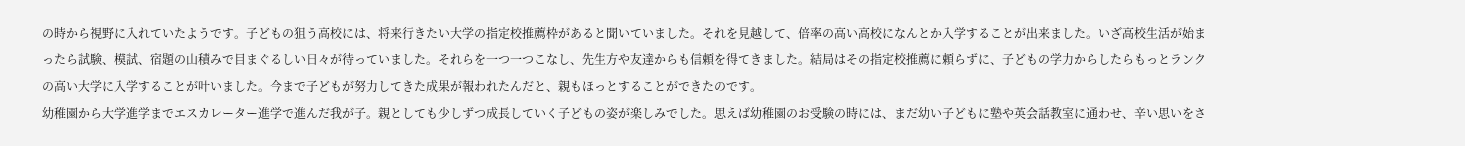の時から視野に入れていたようです。子どもの狙う高校には、将来行きたい大学の指定校推薦枠があると聞いていました。それを見越して、倍率の高い高校になんとか入学することが出来ました。いざ高校生活が始まったら試験、模試、宿題の山積みで目まぐるしい日々が待っていました。それらを一つ一つこなし、先生方や友達からも信頼を得てきました。結局はその指定校推薦に頼らずに、子どもの学力からしたらもっとランクの高い大学に入学することが叶いました。今まで子どもが努力してきた成果が報われたんだと、親もほっとすることができたのです。
幼稚園から大学進学までエスカレーター進学で進んだ我が子。親としても少しずつ成長していく子どもの姿が楽しみでした。思えば幼稚園のお受験の時には、まだ幼い子どもに塾や英会話教室に通わせ、辛い思いをさ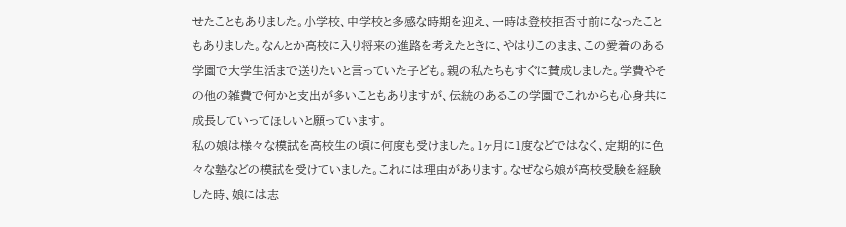せたこともありました。小学校、中学校と多感な時期を迎え、一時は登校拒否寸前になったこともありました。なんとか高校に入り将来の進路を考えたときに、やはりこのまま、この愛着のある学園で大学生活まで送りたいと言っていた子ども。親の私たちもすぐに賛成しました。学費やその他の雑費で何かと支出が多いこともありますが、伝統のあるこの学園でこれからも心身共に成長していってほしいと願っています。
私の娘は様々な模試を高校生の頃に何度も受けました。1ヶ月に1度などではなく、定期的に色々な塾などの模試を受けていました。これには理由があります。なぜなら娘が高校受験を経験した時、娘には志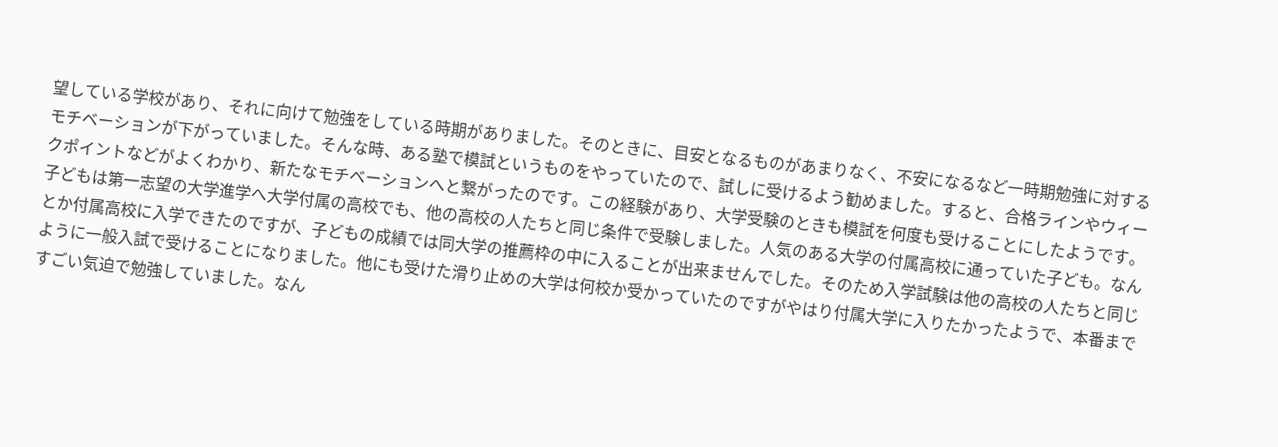望している学校があり、それに向けて勉強をしている時期がありました。そのときに、目安となるものがあまりなく、不安になるなど一時期勉強に対するモチベーションが下がっていました。そんな時、ある塾で模試というものをやっていたので、試しに受けるよう勧めました。すると、合格ラインやウィークポイントなどがよくわかり、新たなモチベーションへと繋がったのです。この経験があり、大学受験のときも模試を何度も受けることにしたようです。
子どもは第一志望の大学進学へ大学付属の高校でも、他の高校の人たちと同じ条件で受験しました。人気のある大学の付属高校に通っていた子ども。なんとか付属高校に入学できたのですが、子どもの成績では同大学の推薦枠の中に入ることが出来ませんでした。そのため入学試験は他の高校の人たちと同じように一般入試で受けることになりました。他にも受けた滑り止めの大学は何校か受かっていたのですがやはり付属大学に入りたかったようで、本番まですごい気迫で勉強していました。なん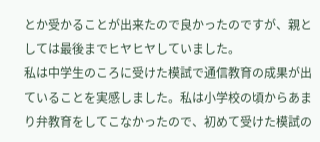とか受かることが出来たので良かったのですが、親としては最後までヒヤヒヤしていました。
私は中学生のころに受けた模試で通信教育の成果が出ていることを実感しました。私は小学校の頃からあまり弁教育をしてこなかったので、初めて受けた模試の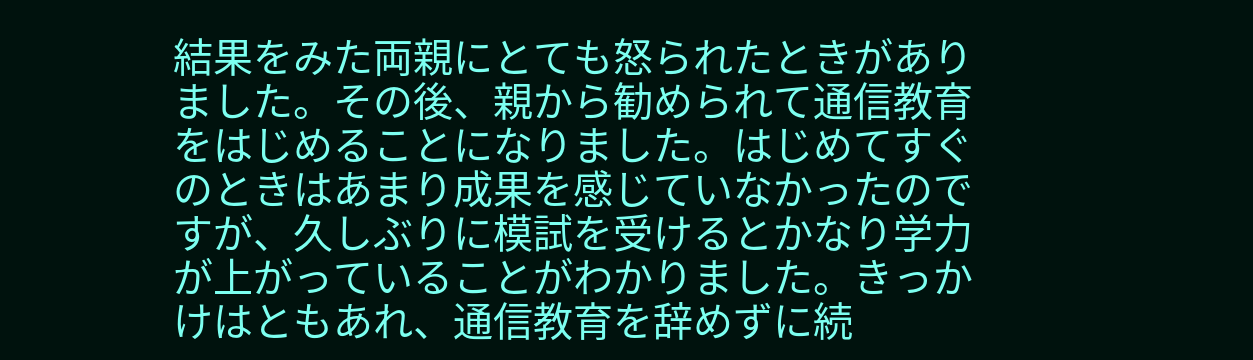結果をみた両親にとても怒られたときがありました。その後、親から勧められて通信教育をはじめることになりました。はじめてすぐのときはあまり成果を感じていなかったのですが、久しぶりに模試を受けるとかなり学力が上がっていることがわかりました。きっかけはともあれ、通信教育を辞めずに続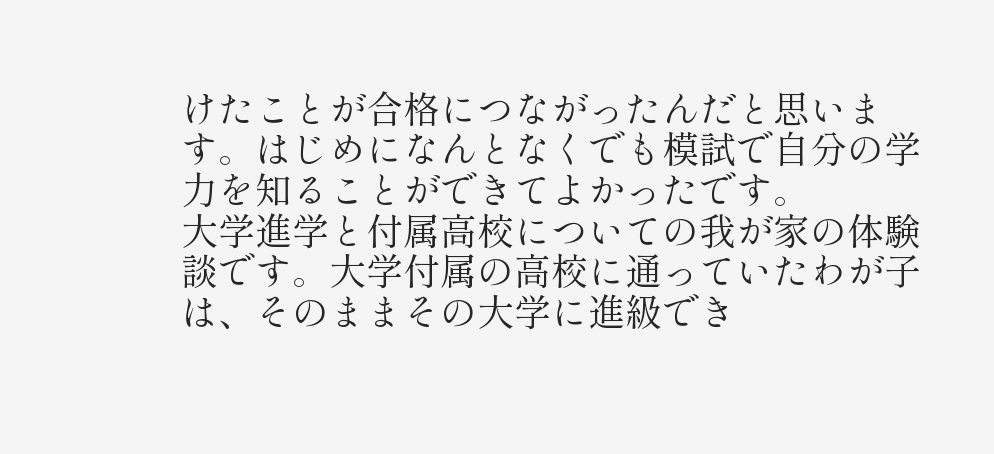けたことが合格につながったんだと思います。はじめになんとなくでも模試で自分の学力を知ることができてよかったです。
大学進学と付属高校についての我が家の体験談です。大学付属の高校に通っていたわが子は、そのままその大学に進級でき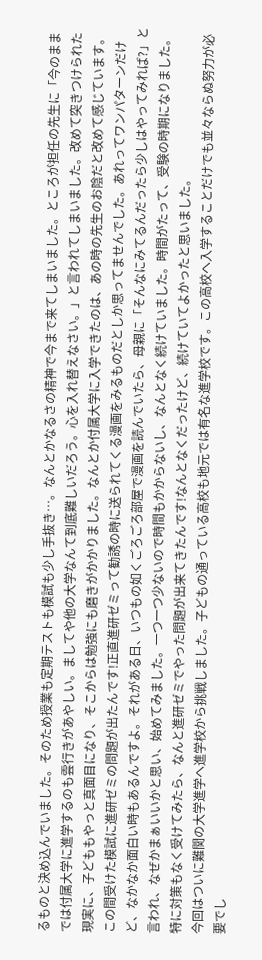るものと決め込んでいました。そのため授業も定期テストも模試も少し手抜き…。なんとかなるさの精神で今まで来てしまいました。ところが担任の先生に「今のままでは付属大学に進学するのも雲行きがあやしい。ましてや他の大学なんて到底難しいだろう。心を入れ替えなさい。」と言われてしまいました。改めて突きつけられた現実に、子どももやっと真面目になり、そこからは勉強にも磨きがかかりました。なんとか付属大学に入学できたのは、あの時の先生のお陰だと改めて感じています。
この間受けた模試に進研ゼミの問題が出たんです!正直進研ゼミって勧誘の時に送られてくる漫画をみるものだとしか思ってませんでした。あれってワンパターンだけど、なかなか面白い時もあるんですよ。それがある日、いつもの如くごろごろ部屋で漫画を読んでいたら、母親に「そんなにみてるんだったら少しはやってみれば?」と言われ、なぜかまぁいいかと思い、始めてみました。一つ一つ少ないので時間もかからないし、なんとなく続けていました。時間がたって、受験の時期になりました。特に対策もなく受けてみたら、なんと進研ゼミでやった問題が出来てきたんです!なんとなくだったけど、続けていてよかったと思いました。
今回はついに難関の大学進学へ進学校から挑戦しました。子どもの通っている高校も地元では有名な進学校です。この高校へ入学することだけでも並々ならぬ努力が必要でし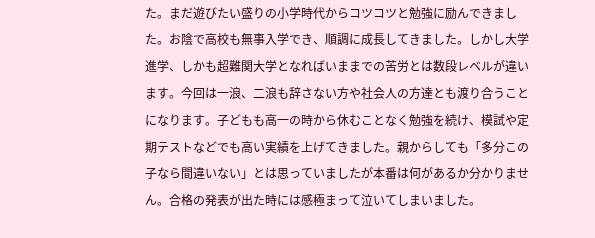た。まだ遊びたい盛りの小学時代からコツコツと勉強に励んできました。お陰で高校も無事入学でき、順調に成長してきました。しかし大学進学、しかも超難関大学となればいままでの苦労とは数段レベルが違います。今回は一浪、二浪も辞さない方や社会人の方達とも渡り合うことになります。子どもも高一の時から休むことなく勉強を続け、模試や定期テストなどでも高い実績を上げてきました。親からしても「多分この子なら間違いない」とは思っていましたが本番は何があるか分かりません。合格の発表が出た時には感極まって泣いてしまいました。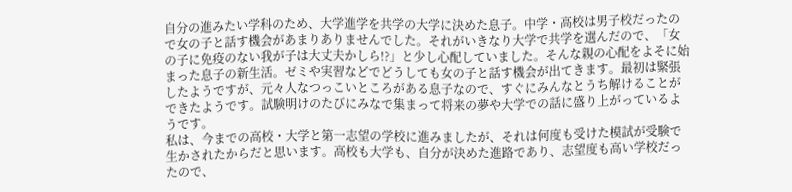自分の進みたい学科のため、大学進学を共学の大学に決めた息子。中学・高校は男子校だったので女の子と話す機会があまりありませんでした。それがいきなり大学で共学を選んだので、「女の子に免疫のない我が子は大丈夫かしら!?」と少し心配していました。そんな親の心配をよそに始まった息子の新生活。ゼミや実習などでどうしても女の子と話す機会が出てきます。最初は緊張したようですが、元々人なつっこいところがある息子なので、すぐにみんなとうち解けることができたようです。試験明けのたびにみなで集まって将来の夢や大学での話に盛り上がっているようです。
私は、今までの高校・大学と第一志望の学校に進みましたが、それは何度も受けた模試が受験で生かされたからだと思います。高校も大学も、自分が決めた進路であり、志望度も高い学校だったので、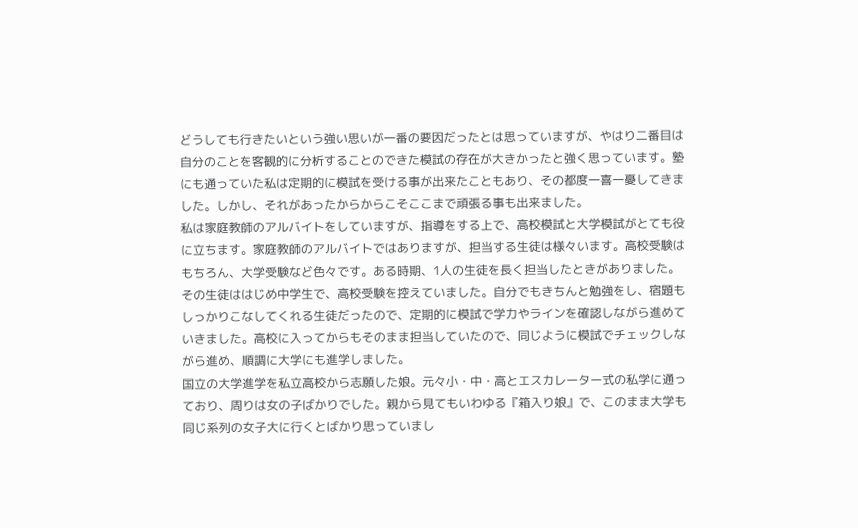どうしても行きたいという強い思いが一番の要因だったとは思っていますが、やはり二番目は自分のことを客観的に分析することのできた模試の存在が大きかったと強く思っています。塾にも通っていた私は定期的に模試を受ける事が出来たこともあり、その都度一喜一憂してきました。しかし、それがあったからからこそここまで頑張る事も出来ました。
私は家庭教師のアルバイトをしていますが、指導をする上で、高校模試と大学模試がとても役に立ちます。家庭教師のアルバイトではありますが、担当する生徒は様々います。高校受験はもちろん、大学受験など色々です。ある時期、1人の生徒を長く担当したときがありました。その生徒ははじめ中学生で、高校受験を控えていました。自分でもきちんと勉強をし、宿題もしっかりこなしてくれる生徒だったので、定期的に模試で学力やラインを確認しながら進めていきました。高校に入ってからもそのまま担当していたので、同じように模試でチェックしながら進め、順調に大学にも進学しました。
国立の大学進学を私立高校から志願した娘。元々小・中・高とエスカレーター式の私学に通っており、周りは女の子ばかりでした。親から見てもいわゆる『箱入り娘』で、このまま大学も同じ系列の女子大に行くとばかり思っていまし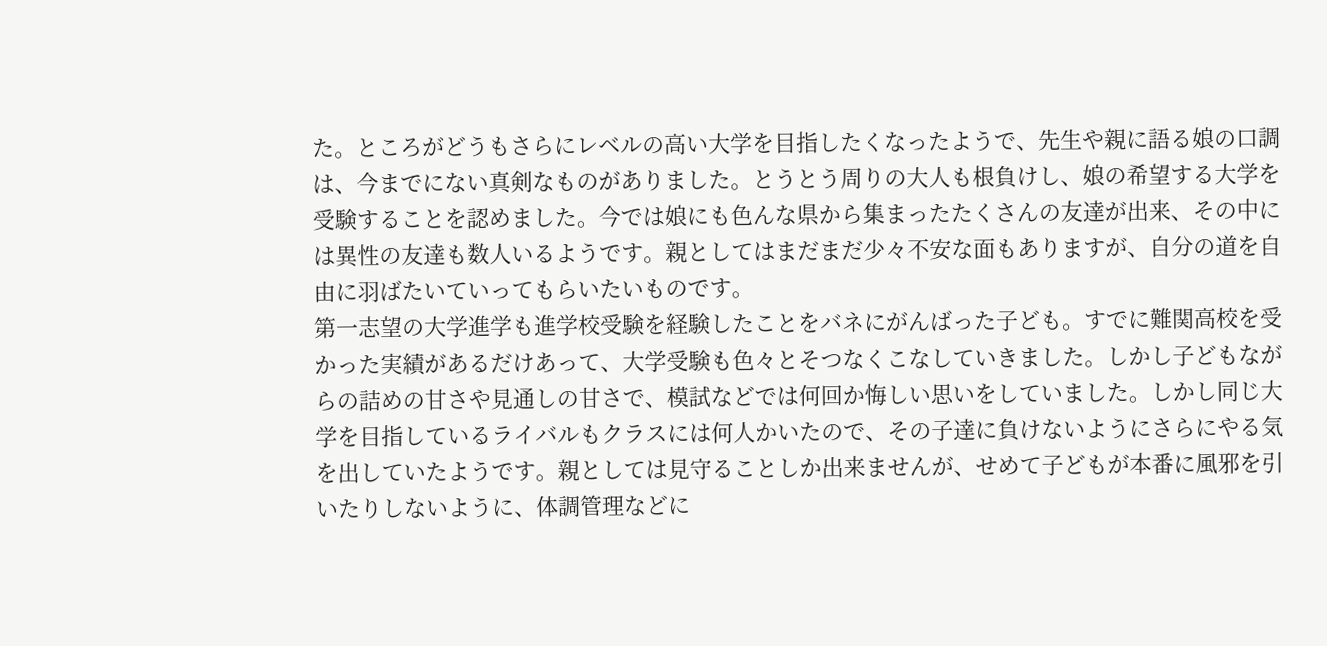た。ところがどうもさらにレベルの高い大学を目指したくなったようで、先生や親に語る娘の口調は、今までにない真剣なものがありました。とうとう周りの大人も根負けし、娘の希望する大学を受験することを認めました。今では娘にも色んな県から集まったたくさんの友達が出来、その中には異性の友達も数人いるようです。親としてはまだまだ少々不安な面もありますが、自分の道を自由に羽ばたいていってもらいたいものです。
第一志望の大学進学も進学校受験を経験したことをバネにがんばった子ども。すでに難関高校を受かった実績があるだけあって、大学受験も色々とそつなくこなしていきました。しかし子どもながらの詰めの甘さや見通しの甘さで、模試などでは何回か悔しい思いをしていました。しかし同じ大学を目指しているライバルもクラスには何人かいたので、その子達に負けないようにさらにやる気を出していたようです。親としては見守ることしか出来ませんが、せめて子どもが本番に風邪を引いたりしないように、体調管理などに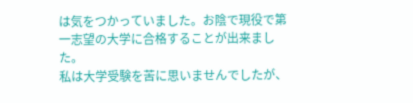は気をつかっていました。お陰で現役で第一志望の大学に合格することが出来ました。
私は大学受験を苦に思いませんでしたが、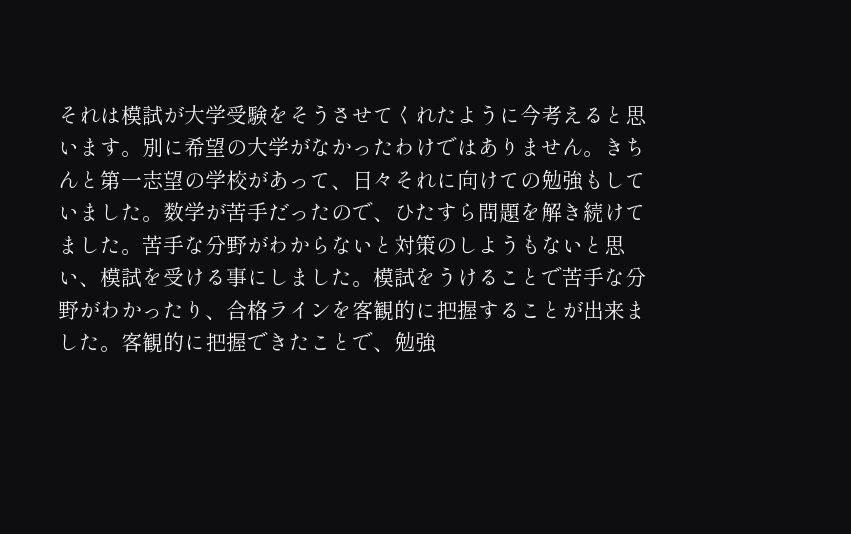それは模試が大学受験をそうさせてくれたように今考えると思います。別に希望の大学がなかったわけではありません。きちんと第一志望の学校があって、日々それに向けての勉強もしていました。数学が苦手だったので、ひたすら問題を解き続けてました。苦手な分野がわからないと対策のしようもないと思い、模試を受ける事にしました。模試をうけることで苦手な分野がわかったり、合格ラインを客観的に把握することが出来ました。客観的に把握できたことで、勉強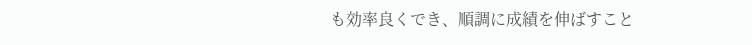も効率良くでき、順調に成績を伸ばすこと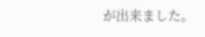が出来ました。